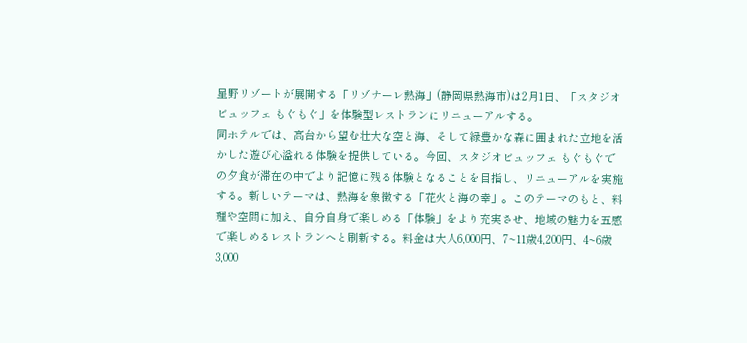星野リゾートが展開する「リゾナーレ熱海」(静岡県熱海市)は2月1日、「スタジオビュッフェ もぐもぐ」を体験型レストランにリニューアルする。
同ホテルでは、高台から望む壮大な空と海、そして緑豊かな森に囲まれた立地を活かした遊び心溢れる体験を提供している。今回、スタジオビュッフェ もぐもぐでの夕食が滞在の中でより記憶に残る体験となることを目指し、リニューアルを実施する。新しいテーマは、熱海を象徴する「花火と海の幸」。このテーマのもと、料理や空間に加え、自分自身で楽しめる「体験」をより充実させ、地域の魅力を五感で楽しめるレストランへと刷新する。料金は大人6,000円、7~11歳4,200円、4~6歳3,000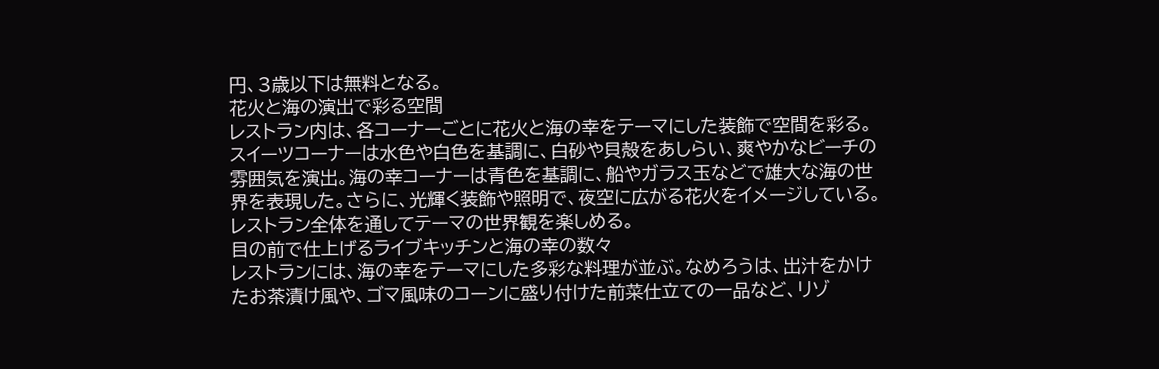円、3歳以下は無料となる。
花火と海の演出で彩る空間
レストラン内は、各コーナーごとに花火と海の幸をテーマにした装飾で空間を彩る。スイーツコーナーは水色や白色を基調に、白砂や貝殻をあしらい、爽やかなビーチの雰囲気を演出。海の幸コーナーは青色を基調に、船やガラス玉などで雄大な海の世界を表現した。さらに、光輝く装飾や照明で、夜空に広がる花火をイメージしている。レストラン全体を通してテーマの世界観を楽しめる。
目の前で仕上げるライブキッチンと海の幸の数々
レストランには、海の幸をテーマにした多彩な料理が並ぶ。なめろうは、出汁をかけたお茶漬け風や、ゴマ風味のコーンに盛り付けた前菜仕立ての一品など、リゾ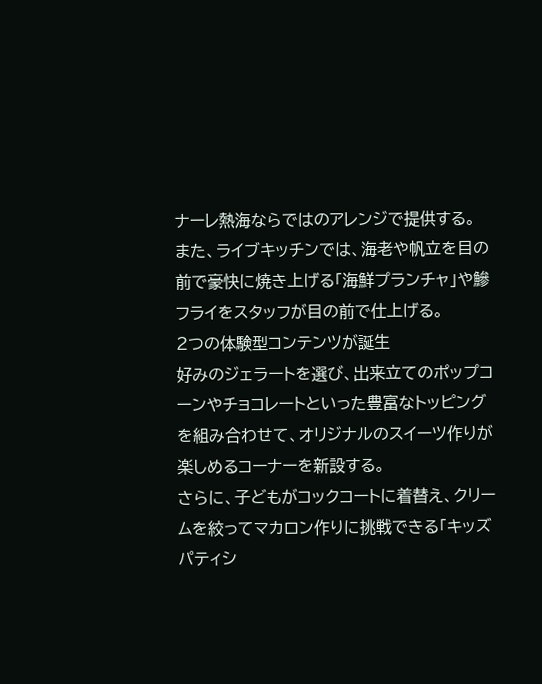ナーレ熱海ならではのアレンジで提供する。
また、ライブキッチンでは、海老や帆立を目の前で豪快に焼き上げる「海鮮プランチャ」や鰺フライをスタッフが目の前で仕上げる。
2つの体験型コンテンツが誕生
好みのジェラートを選び、出来立てのポップコーンやチョコレートといった豊富なトッピングを組み合わせて、オリジナルのスイーツ作りが楽しめるコーナーを新設する。
さらに、子どもがコックコートに着替え、クリームを絞ってマカロン作りに挑戦できる「キッズパティシ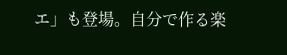エ」も登場。自分で作る楽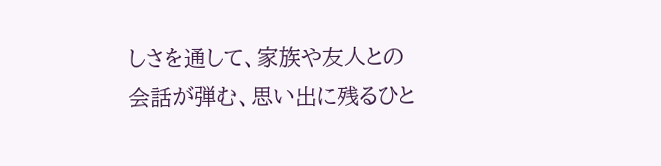しさを通して、家族や友人との会話が弾む、思い出に残るひと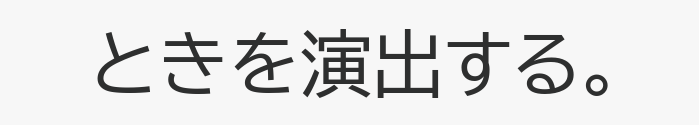ときを演出する。